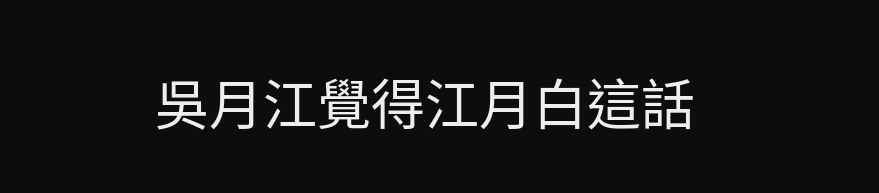吳月江覺得江月白這話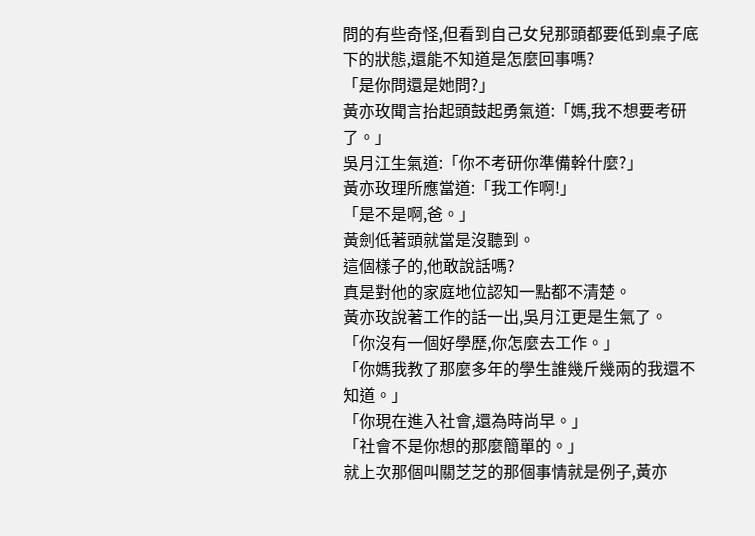問的有些奇怪,但看到自己女兒那頭都要低到桌子底下的狀態,還能不知道是怎麼回事嗎?
「是你問還是她問?」
黃亦玫聞言抬起頭鼓起勇氣道:「媽,我不想要考研了。」
吳月江生氣道:「你不考研你準備幹什麼?」
黃亦玫理所應當道:「我工作啊!」
「是不是啊,爸。」
黃劍低著頭就當是沒聽到。
這個樣子的,他敢說話嗎?
真是對他的家庭地位認知一點都不清楚。
黃亦玫說著工作的話一出,吳月江更是生氣了。
「你沒有一個好學歷,你怎麼去工作。」
「你媽我教了那麼多年的學生誰幾斤幾兩的我還不知道。」
「你現在進入社會,還為時尚早。」
「社會不是你想的那麼簡單的。」
就上次那個叫關芝芝的那個事情就是例子,黃亦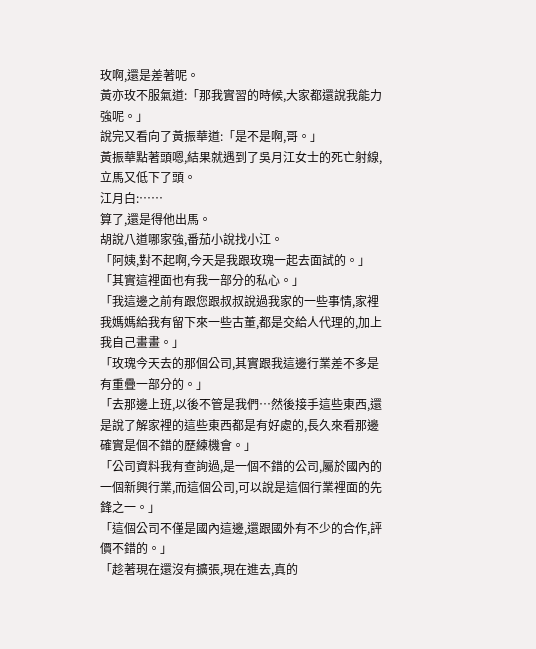玫啊,還是差著呢。
黃亦玫不服氣道:「那我實習的時候,大家都還說我能力強呢。」
說完又看向了黃振華道:「是不是啊,哥。」
黃振華點著頭嗯,結果就遇到了吳月江女士的死亡射線,立馬又低下了頭。
江月白:……
算了,還是得他出馬。
胡說八道哪家強,番茄小說找小江。
「阿姨,對不起啊,今天是我跟玫瑰一起去面試的。」
「其實這裡面也有我一部分的私心。」
「我這邊之前有跟您跟叔叔說過我家的一些事情,家裡我媽媽給我有留下來一些古董,都是交給人代理的,加上我自己畫畫。」
「玫瑰今天去的那個公司,其實跟我這邊行業差不多是有重疊一部分的。」
「去那邊上班,以後不管是我們…然後接手這些東西,還是說了解家裡的這些東西都是有好處的,長久來看那邊確實是個不錯的歷練機會。」
「公司資料我有查詢過,是一個不錯的公司,屬於國內的一個新興行業,而這個公司,可以說是這個行業裡面的先鋒之一。」
「這個公司不僅是國內這邊,還跟國外有不少的合作,評價不錯的。」
「趁著現在還沒有擴張,現在進去,真的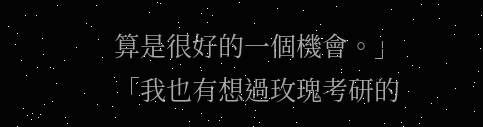算是很好的一個機會。」
「我也有想過玫瑰考研的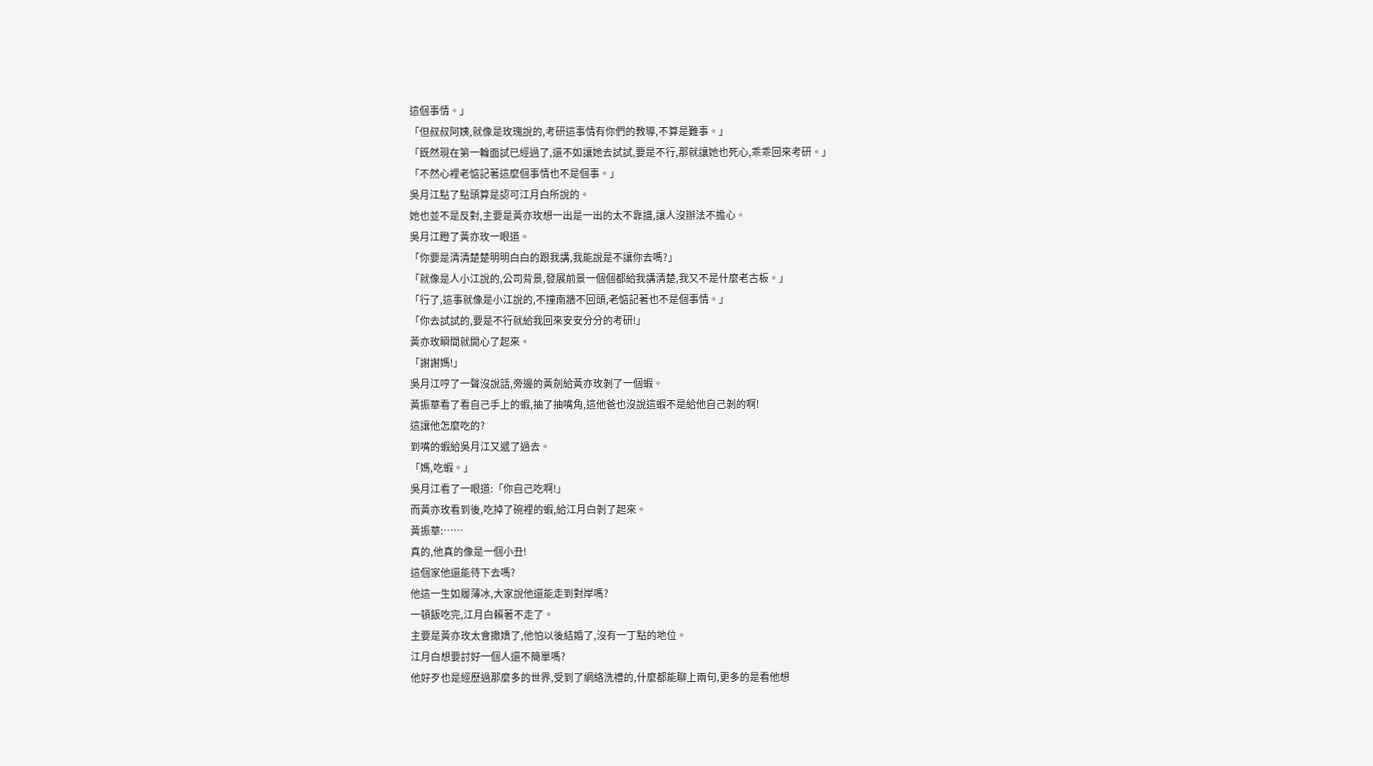這個事情。」
「但叔叔阿姨,就像是玫瑰說的,考研這事情有你們的教導,不算是難事。」
「既然現在第一輪面試已經過了,還不如讓她去試試,要是不行,那就讓她也死心,乖乖回來考研。」
「不然心裡老惦記著這麼個事情也不是個事。」
吳月江點了點頭算是認可江月白所說的。
她也並不是反對,主要是黃亦玫想一出是一出的太不靠譜,讓人沒辦法不擔心。
吳月江瞪了黃亦玫一眼道。
「你要是清清楚楚明明白白的跟我講,我能說是不讓你去嗎?」
「就像是人小江說的,公司背景,發展前景一個個都給我講清楚,我又不是什麼老古板。」
「行了,這事就像是小江說的,不撞南牆不回頭,老惦記著也不是個事情。」
「你去試試的,要是不行就給我回來安安分分的考研!」
黃亦玫瞬間就開心了起來。
「謝謝媽!」
吳月江哼了一聲沒說話,旁邊的黃劍給黃亦玫剝了一個蝦。
黃振華看了看自己手上的蝦,抽了抽嘴角,這他爸也沒說這蝦不是給他自己剝的啊!
這讓他怎麼吃的?
到嘴的蝦給吳月江又遞了過去。
「媽,吃蝦。」
吳月江看了一眼道:「你自己吃啊!」
而黃亦玫看到後,吃掉了碗裡的蝦,給江月白剝了起來。
黃振華:……
真的,他真的像是一個小丑!
這個家他還能待下去嗎?
他這一生如履薄冰,大家說他還能走到對岸嗎?
一頓飯吃完,江月白賴著不走了。
主要是黃亦玫太會撒嬌了,他怕以後結婚了,沒有一丁點的地位。
江月白想要討好一個人還不簡單嗎?
他好歹也是經歷過那麼多的世界,受到了網絡洗禮的,什麼都能聊上兩句,更多的是看他想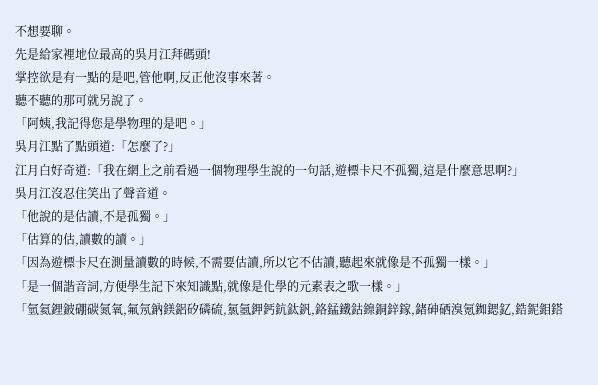不想要聊。
先是給家裡地位最高的吳月江拜碼頭!
掌控欲是有一點的是吧,管他啊,反正他沒事來著。
聽不聽的那可就另說了。
「阿姨,我記得您是學物理的是吧。」
吳月江點了點頭道:「怎麼了?」
江月白好奇道:「我在網上之前看過一個物理學生說的一句話,遊標卡尺不孤獨,這是什麼意思啊?」
吳月江沒忍住笑出了聲音道。
「他說的是估讀,不是孤獨。」
「估算的估,讀數的讀。」
「因為遊標卡尺在測量讀數的時候,不需要估讀,所以它不估讀,聽起來就像是不孤獨一樣。」
「是一個諧音詞,方便學生記下來知識點,就像是化學的元素表之歌一樣。」
「氫氦鋰鈹硼碳氮氧,氟氖鈉鎂鋁矽磷硫,氯氬鉀鈣鈧鈦釩,鉻錳鐵鈷鎳銅鋅鎵,鍺砷硒溴氪銣鍶釔,鋯鈮鉬鎝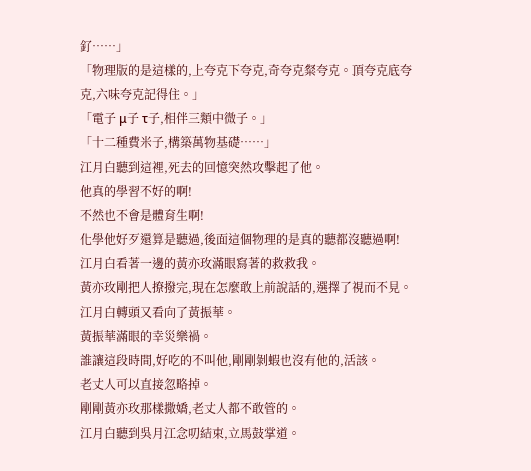釕……」
「物理版的是這樣的,上夸克下夸克,奇夸克粲夸克。頂夸克底夸克,六味夸克記得住。」
「電子 μ子 τ子,相伴三類中微子。」
「十二種費米子,構築萬物基礎……」
江月白聽到這裡,死去的回憶突然攻擊起了他。
他真的學習不好的啊!
不然也不會是體育生啊!
化學他好歹還算是聽過,後面這個物理的是真的聽都沒聽過啊!
江月白看著一邊的黃亦玫滿眼寫著的救救我。
黃亦玫剛把人撩撥完,現在怎麼敢上前說話的,選擇了視而不見。
江月白轉頭又看向了黃振華。
黃振華滿眼的幸災樂禍。
誰讓這段時間,好吃的不叫他,剛剛剝蝦也沒有他的,活該。
老丈人可以直接忽略掉。
剛剛黃亦玫那樣撒嬌,老丈人都不敢管的。
江月白聽到吳月江念叨結束,立馬鼓掌道。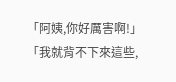「阿姨,你好厲害啊!」
「我就背不下來這些,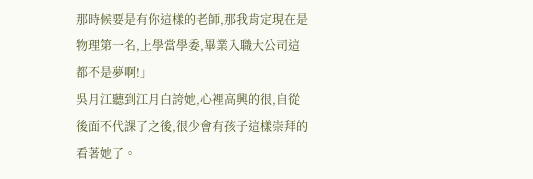那時候要是有你這樣的老師,那我肯定現在是物理第一名,上學當學委,畢業入職大公司這都不是夢啊!」
吳月江聽到江月白誇她,心裡高興的很,自從後面不代課了之後,很少會有孩子這樣崇拜的看著她了。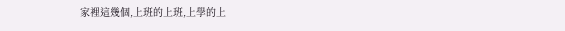家裡這幾個,上班的上班,上學的上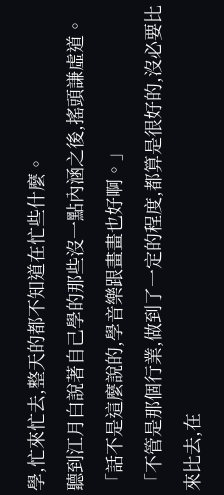學,忙來忙去,整天的都不知道在忙些什麼。
聽到江月白說著自己學的那些沒一點內涵之後,搖頭謙虛道。
「話不是這麼說的,學音樂跟畫畫也好啊。」
「不管是那個行業,做到了一定的程度,都算是很好的,沒必要比來比去,在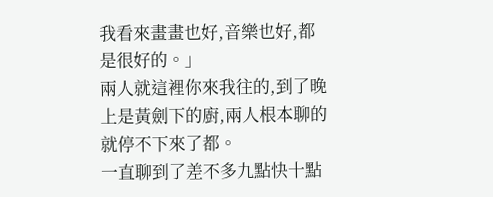我看來畫畫也好,音樂也好,都是很好的。」
兩人就這裡你來我往的,到了晚上是黃劍下的廚,兩人根本聊的就停不下來了都。
一直聊到了差不多九點快十點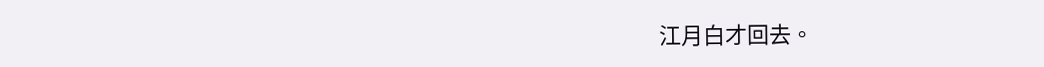江月白才回去。